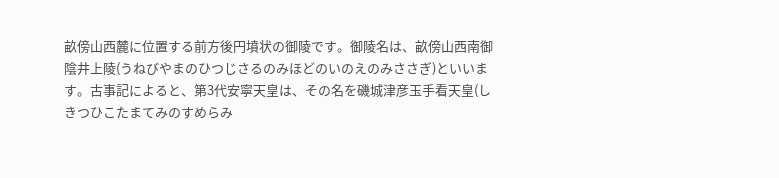畝傍山西麓に位置する前方後円墳状の御陵です。御陵名は、畝傍山西南御陰井上陵(うねびやまのひつじさるのみほどのいのえのみささぎ)といいます。古事記によると、第3代安寧天皇は、その名を磯城津彦玉手看天皇(しきつひこたまてみのすめらみ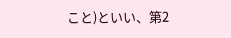こと)といい、第2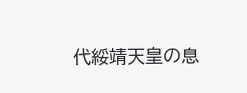代綏靖天皇の息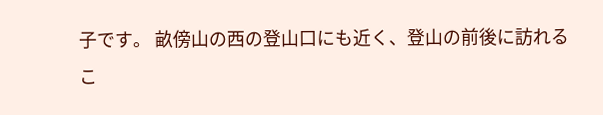子です。 畝傍山の西の登山口にも近く、登山の前後に訪れるこ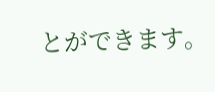とができます。